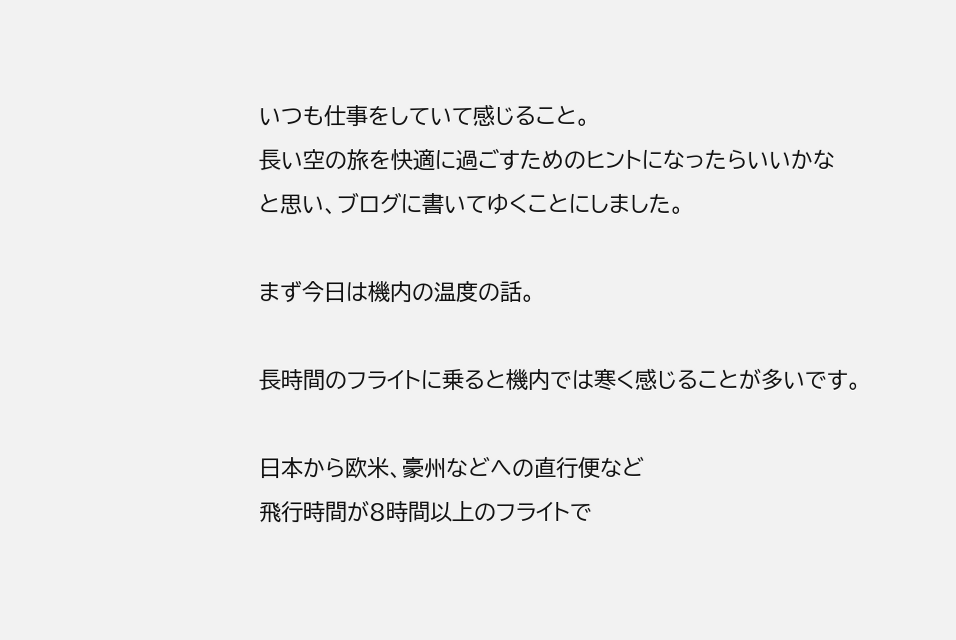いつも仕事をしていて感じること。
長い空の旅を快適に過ごすためのヒントになったらいいかな
と思い、ブログに書いてゆくことにしました。

まず今日は機内の温度の話。

長時間のフライトに乗ると機内では寒く感じることが多いです。

日本から欧米、豪州などへの直行便など
飛行時間が8時間以上のフライトで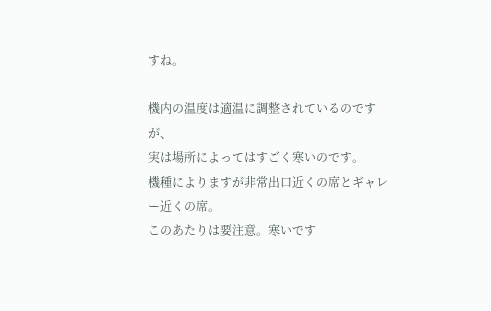すね。

機内の温度は適温に調整されているのですが、
実は場所によってはすごく寒いのです。
機種によりますが非常出口近くの席とギャレー近くの席。
このあたりは要注意。寒いです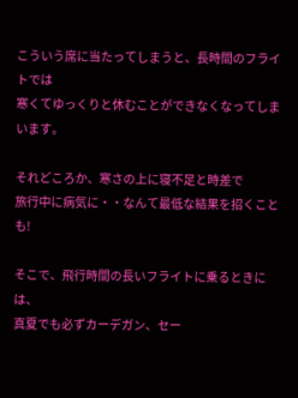こういう席に当たってしまうと、長時間のフライトでは
寒くてゆっくりと休むことができなくなってしまいます。

それどころか、寒さの上に寝不足と時差で
旅行中に病気に・・なんて最低な結果を招くことも!

そこで、飛行時間の長いフライトに乗るときには、
真夏でも必ずカーデガン、セー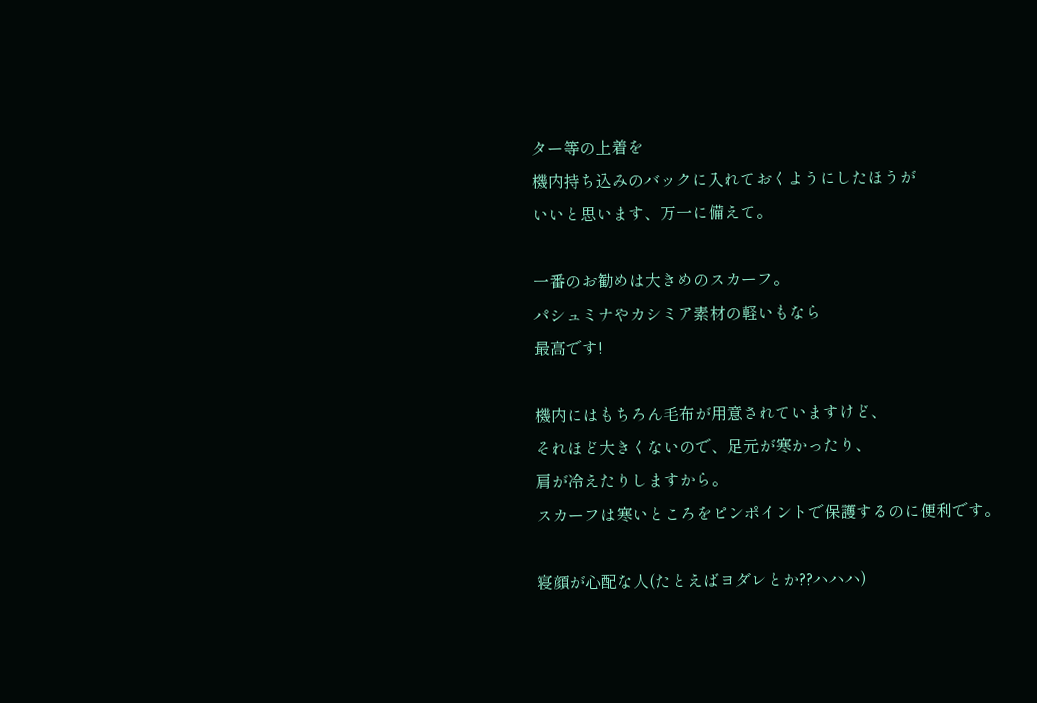ター等の上着を
機内持ち込みのバックに入れておくようにしたほうが
いいと思います、万一に備えて。

一番のお勧めは大きめのスカーフ。
パシュミナやカシミア素材の軽いもなら
最高です!

機内にはもちろん毛布が用意されていますけど、
それほど大きくないので、足元が寒かったり、
肩が冷えたりしますから。
スカーフは寒いところをピンポイントで保護するのに便利です。

寝顔が心配な人(たとえばヨダレとか??ハハハ)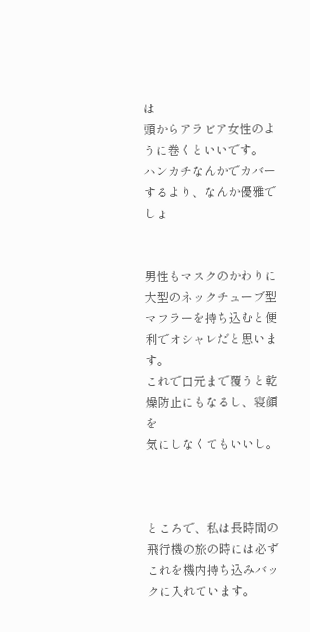は
頭からアラビア女性のように巻くといいです。
ハンカチなんかでカバーするより、なんか優雅でしょ


男性もマスクのかわりに大型のネックチューブ型
マフラーを持ち込むと便利でオシャレだと思います。
これで口元まで覆うと乾燥防止にもなるし、寝顔を
気にしなくてもいいし。



ところで、私は長時間の飛行機の旅の時には必ず
これを機内持ち込みバックに入れています。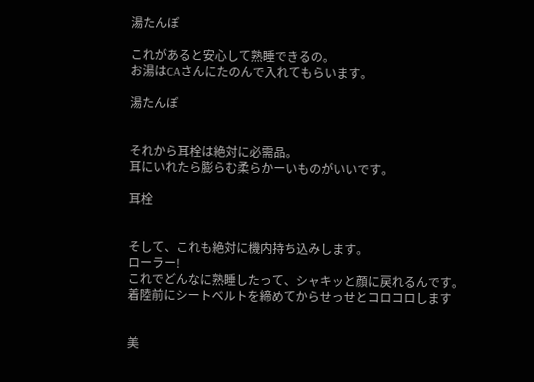湯たんぽ

これがあると安心して熟睡できるの。
お湯はCAさんにたのんで入れてもらいます。

湯たんぽ


それから耳栓は絶対に必需品。
耳にいれたら膨らむ柔らかーいものがいいです。

耳栓


そして、これも絶対に機内持ち込みします。
ローラー!
これでどんなに熟睡したって、シャキッと顔に戻れるんです。
着陸前にシートベルトを締めてからせっせとコロコロします


美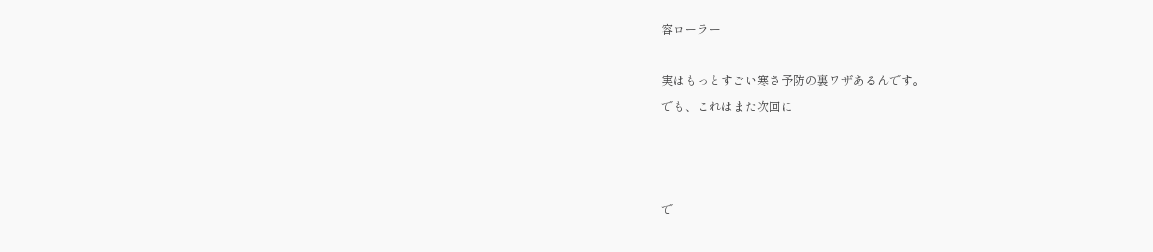容ローラー

実はもっとすごい寒さ予防の裏ワザあるんです。
でも、これはまた次回に



で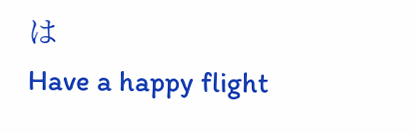は
Have a happy flight